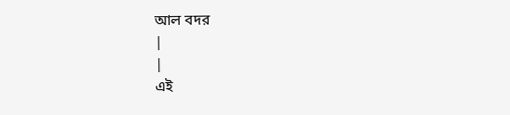আল বদর
|
|
এই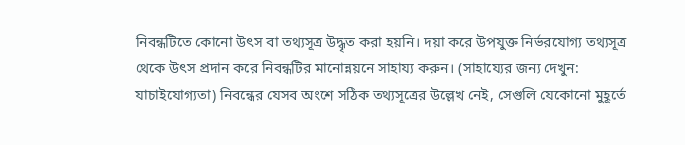নিবন্ধটিতে কোনো উৎস বা তথ্যসূত্র উদ্ধৃত করা হয়নি। দয়া করে উপযুক্ত নির্ভরযোগ্য তথ্যসূত্র থেকে উৎস প্রদান করে নিবন্ধটির মানোন্নয়নে সাহায্য করুন। (সাহায্যের জন্য দেখুন: যাচাইযোগ্যতা) নিবন্ধের যেসব অংশে সঠিক তথ্যসূত্রের উল্লেখ নেই, সেগুলি যেকোনো মুহূর্তে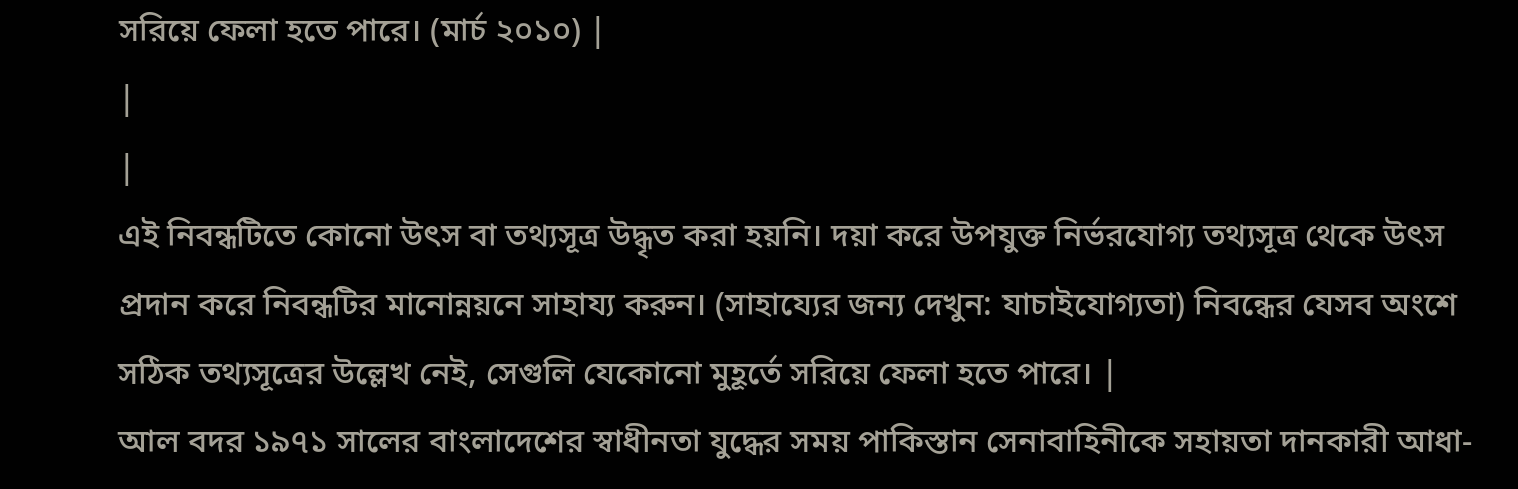সরিয়ে ফেলা হতে পারে। (মার্চ ২০১০) |
|
|
এই নিবন্ধটিতে কোনো উৎস বা তথ্যসূত্র উদ্ধৃত করা হয়নি। দয়া করে উপযুক্ত নির্ভরযোগ্য তথ্যসূত্র থেকে উৎস প্রদান করে নিবন্ধটির মানোন্নয়নে সাহায্য করুন। (সাহায্যের জন্য দেখুন: যাচাইযোগ্যতা) নিবন্ধের যেসব অংশে সঠিক তথ্যসূত্রের উল্লেখ নেই, সেগুলি যেকোনো মুহূর্তে সরিয়ে ফেলা হতে পারে। |
আল বদর ১৯৭১ সালের বাংলাদেশের স্বাধীনতা যুদ্ধের সময় পাকিস্তান সেনাবাহিনীকে সহায়তা দানকারী আধা-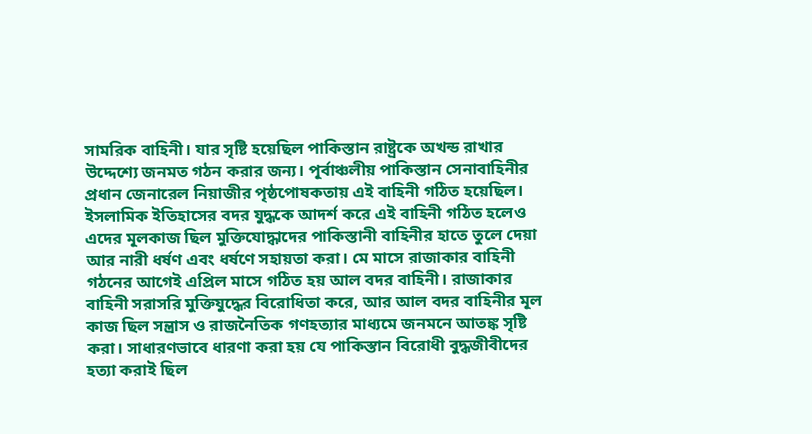সামরিক বাহিনী। যার সৃষ্টি হয়েছিল পাকিস্তান রাষ্ট্রকে অখন্ড রাখার উদ্দেশ্যে জনমত গঠন করার জন্য। পূর্বাঞ্চলীয় পাকিস্তান সেনাবাহিনীর প্রধান জেনারেল নিয়াজীর পৃষ্ঠপোষকতায় এই বাহিনী গঠিত হয়েছিল। ইসলামিক ইতিহাসের বদর যুদ্ধকে আদর্শ করে এই বাহিনী গঠিত হলেও এদের মূলকাজ ছিল মুক্তিযোদ্ধাদের পাকিস্তানী বাহিনীর হাতে তুলে দেয়া আর নারী ধর্ষণ এবং ধর্ষণে সহায়তা করা। মে মাসে রাজাকার বাহিনী গঠনের আগেই এপ্রিল মাসে গঠিত হয় আল বদর বাহিনী। রাজাকার বাহিনী সরাসরি মুক্তিযুদ্ধের বিরোধিতা করে, আর আল বদর বাহিনীর মূল কাজ ছিল সন্ত্রাস ও রাজনৈতিক গণহত্যার মাধ্যমে জনমনে আতঙ্ক সৃষ্টি করা। সাধারণভাবে ধারণা করা হয় যে পাকিস্তান বিরোধী বুদ্ধজীবীদের হত্যা করাই ছিল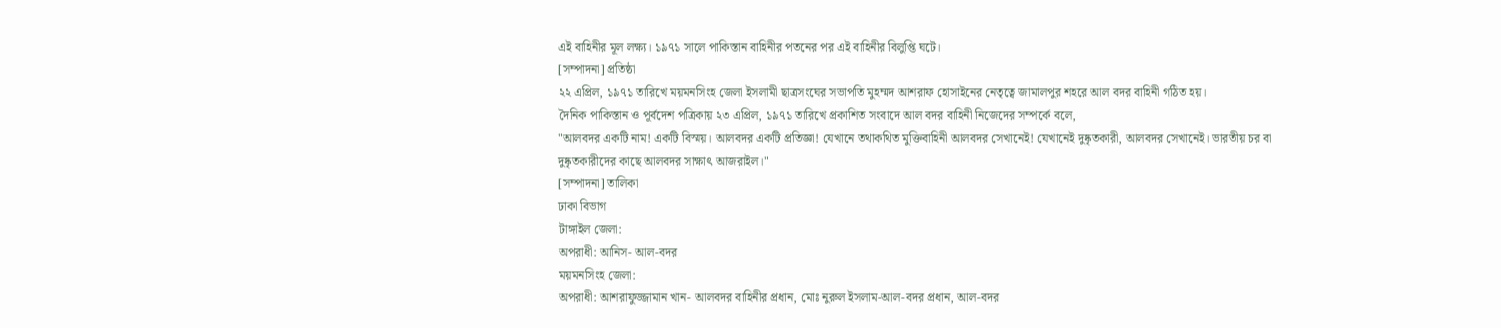এই বাহিনীর মূল লক্ষ্য। ১৯৭১ সালে পাকিস্তান বাহিনীর পতনের পর এই বাহিনীর বিলুপ্তি ঘটে।
[সম্পাদনা] প্রতিষ্ঠা
২২ এপ্রিল, ১৯৭১ তারিখে ময়মনসিংহ জেলা ইসলামী ছাত্রসংঘের সভাপতি মুহম্মদ আশরাফ হোসাইনের নেতৃত্বে জামালপুর শহরে আল বদর বাহিনী গঠিত হয়।
দৈনিক পাকিস্তান ও পূর্বদেশ পত্রিকায় ২৩ এপ্রিল, ১৯৭১ তারিখে প্রকাশিত সংবাদে আল বদর বাহিনী নিজেদের সম্পর্কে বলে,
"আলবদর একটি নাম! একটি বিস্ময়। আলবদর একটি প্রতিজ্ঞা! যেখানে তথাকথিত মুক্তিবাহিনী আলবদর সেখানেই! যেখানেই দুষ্কৃতকারী, আলবদর সেখানেই। ভারতীয় চর বা দুষ্কৃতকারীদের কাছে আলবদর সাক্ষাৎ আজরাইল।"
[সম্পাদনা] তালিকা
ঢাকা বিভাগ
টাঙ্গাইল জেলা:
অপরাধী: আনিস- আল-বদর
ময়মনসিংহ জেলা:
অপরাধী: আশরাফুজ্জামান খান- আলবদর বাহিনীর প্রধান, মোঃ নুরুল ইসলাম-আল-বদর প্রধান, আল-বদর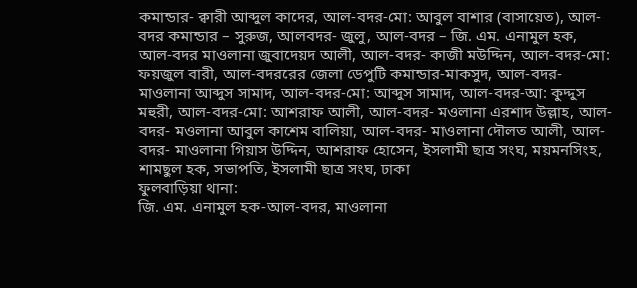কমান্ডার- ক্বারী আব্দুল কাদের, আল-বদর-মো: আবুল বাশার (বাসায়েত), আল-বদর কমান্ডার – সুরুজ, আলবদর- জুলু, আল-বদর – জি. এম. এনামুল হক, আল-বদর মাওলানা জুবাদেয়দ আলী, আল-বদর- কাজী মউদ্দিন, আল-বদর-মো: ফয়জুল বারী, আল-বদররের জেলা ডেপুটি কমান্ডার-মাকসুদ, আল-বদর-মাওলানা আব্দুস সামাদ, আল-বদর-মো: আব্দুস সামাদ, আল-বদর-আ: কুদ্দুস মহুরী, আল-বদর-মো: আশরাফ আলী, আল-বদর- মওলানা এরশাদ উল্লাহ, আল-বদর- মওলানা আবুল কাশেম বালিয়া, আল-বদর- মাওলানা দৌলত আলী, আল-বদর- মাওলানা গিয়াস উদ্দিন, আশরাফ হোসেন, ইসলামী ছাত্র সংঘ, ময়মনসিংহ, শামছুল হক, সভাপতি, ইসলামী ছাত্র সংঘ, ঢাকা
ফুলবাড়িয়া থানা:
জি. এম. এনামুল হক-আল-বদর, মাওলানা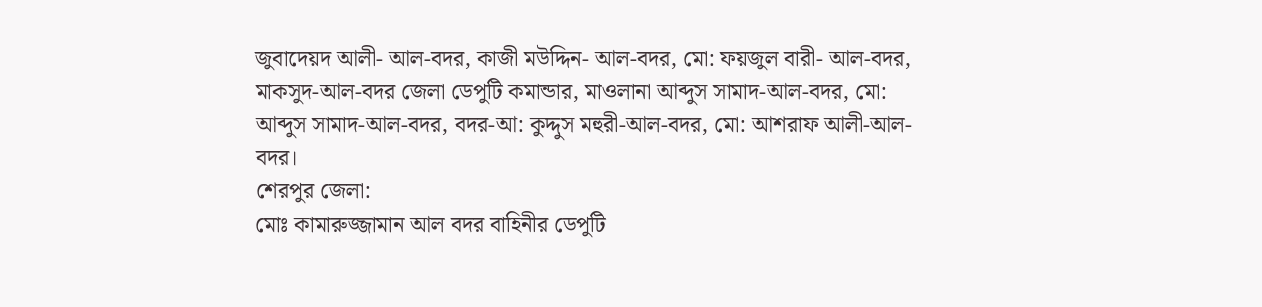জুবাদেয়দ আলী- আল-বদর, কাজী মউদ্দিন- আল-বদর, মো: ফয়জুল বারী- আল-বদর, মাকসুদ-আল-বদর জেলা ডেপুটি কমান্ডার, মাওলানা আব্দুস সামাদ-আল-বদর, মো: আব্দুস সামাদ-আল-বদর, বদর-আ: কুদ্দুস মহুরী-আল-বদর, মো: আশরাফ আলী-আল-বদর।
শেরপুর জেলা:
মোঃ কামারুজ্জামান আল বদর বাহিনীর ডেপুটি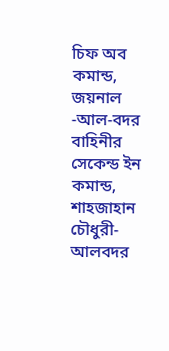চিফ অব কমান্ড, জয়নাল -আল-বদর বাহিনীর সেকেন্ড ইন কমান্ড, শাহজাহান চৌধুরী- আলবদর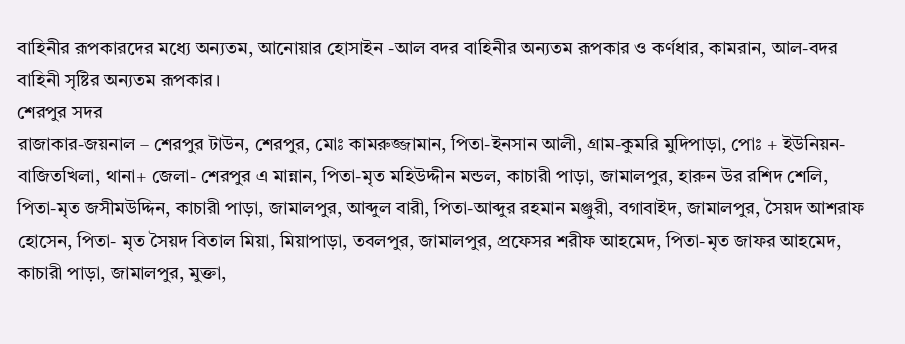বাহিনীর রূপকারদের মধ্যে অন্যতম, আনোয়ার হোসাইন -আল বদর বাহিনীর অন্যতম রূপকার ও কর্ণধার, কামরান, আল-বদর বাহিনী সৃষ্টির অন্যতম রূপকার।
শেরপুর সদর
রাজাকার-জয়নাল – শেরপুর টাউন, শেরপুর, মোঃ কামরুজ্জামান, পিতা-ইনসান আলী, গ্রাম-কুমরি মুদিপাড়া, পোঃ + ইউনিয়ন- বাজিতখিলা, থানা+ জেলা- শেরপুর এ মান্নান, পিতা-মৃত মহিউদ্দীন মন্ডল, কাচারী পাড়া, জামালপুর, হারুন উর রশিদ শেলি, পিতা-মৃত জসীমউদ্দিন, কাচারী পাড়া, জামালপুর, আব্দুল বারী, পিতা-আব্দুর রহমান মঞ্জুরী, বগাবাইদ, জামালপুর, সৈয়দ আশরাফ হোসেন, পিতা- মৃত সৈয়দ বিতাল মিয়া, মিয়াপাড়া, তবলপুর, জামালপুর, প্রফেসর শরীফ আহমেদ, পিতা-মৃত জাফর আহমেদ, কাচারী পাড়া, জামালপুর, মুক্তা,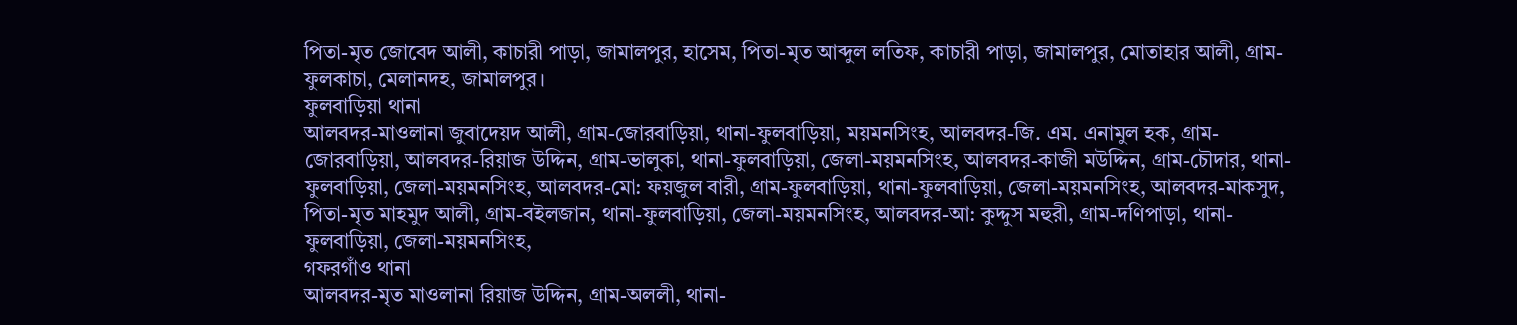পিতা-মৃত জোবেদ আলী, কাচারী পাড়া, জামালপুর, হাসেম, পিতা-মৃত আব্দুল লতিফ, কাচারী পাড়া, জামালপুর, মোতাহার আলী, গ্রাম-ফুলকাচা, মেলানদহ, জামালপুর।
ফুলবাড়িয়া থানা
আলবদর-মাওলানা জুবাদেয়দ আলী, গ্রাম-জোরবাড়িয়া, থানা-ফুলবাড়িয়া, ময়মনসিংহ, আলবদর-জি. এম. এনামুল হক, গ্রাম-জোরবাড়িয়া, আলবদর-রিয়াজ উদ্দিন, গ্রাম-ভালুকা, থানা-ফুলবাড়িয়া, জেলা-ময়মনসিংহ, আলবদর-কাজী মউদ্দিন, গ্রাম-চৌদার, থানা-ফুলবাড়িয়া, জেলা-ময়মনসিংহ, আলবদর-মো: ফয়জুল বারী, গ্রাম-ফুলবাড়িয়া, থানা-ফুলবাড়িয়া, জেলা-ময়মনসিংহ, আলবদর-মাকসুদ, পিতা-মৃত মাহমুদ আলী, গ্রাম-বইলজান, থানা-ফুলবাড়িয়া, জেলা-ময়মনসিংহ, আলবদর-আ: কুদ্দুস মহুরী, গ্রাম-দণিপাড়া, থানা-ফুলবাড়িয়া, জেলা-ময়মনসিংহ,
গফরগাঁও থানা
আলবদর-মৃত মাওলানা রিয়াজ উদ্দিন, গ্রাম-অললী, থানা-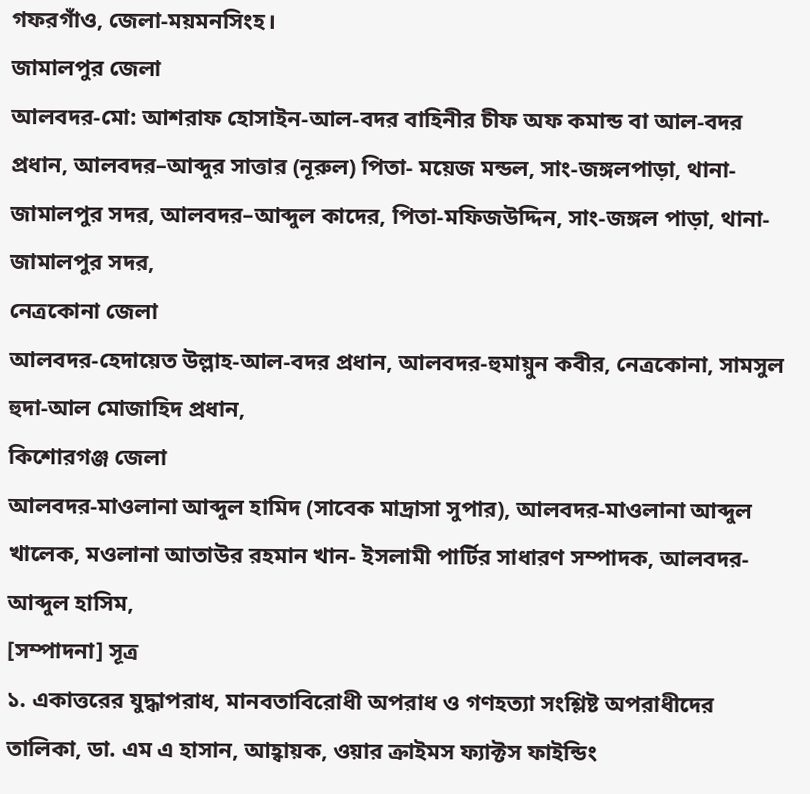গফরগাঁও, জেলা-ময়মনসিংহ।
জামালপুর জেলা
আলবদর-মো: আশরাফ হোসাইন-আল-বদর বাহিনীর চীফ অফ কমান্ড বা আল-বদর প্রধান, আলবদর–আব্দুর সাত্তার (নূরুল) পিতা- ময়েজ মন্ডল, সাং-জঙ্গলপাড়া, থানা- জামালপুর সদর, আলবদর–আব্দুল কাদের, পিতা-মফিজউদ্দিন, সাং-জঙ্গল পাড়া, থানা-জামালপুর সদর,
নেত্রকোনা জেলা
আলবদর-হেদায়েত উল্লাহ-আল-বদর প্রধান, আলবদর-হুমায়ুন কবীর, নেত্রকোনা, সামসুল হুদা-আল মোজাহিদ প্রধান,
কিশোরগঞ্জ জেলা
আলবদর-মাওলানা আব্দুল হামিদ (সাবেক মাদ্রাসা সুপার), আলবদর-মাওলানা আব্দুল খালেক, মওলানা আতাউর রহমান খান- ইসলামী পার্টির সাধারণ সম্পাদক, আলবদর-আব্দুল হাসিম,
[সম্পাদনা] সূত্র
১. একাত্তরের যুদ্ধাপরাধ, মানবতাবিরোধী অপরাধ ও গণহত্যা সংশ্লিষ্ট অপরাধীদের তালিকা, ডা. এম এ হাসান, আহ্বায়ক, ওয়ার ক্রাইমস ফ্যাক্টস ফাইন্ডিং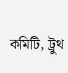কমিটি, ট্রুথ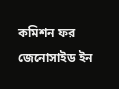কমিশন ফর জেনোসাইড ইন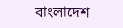বাংলাদেশ